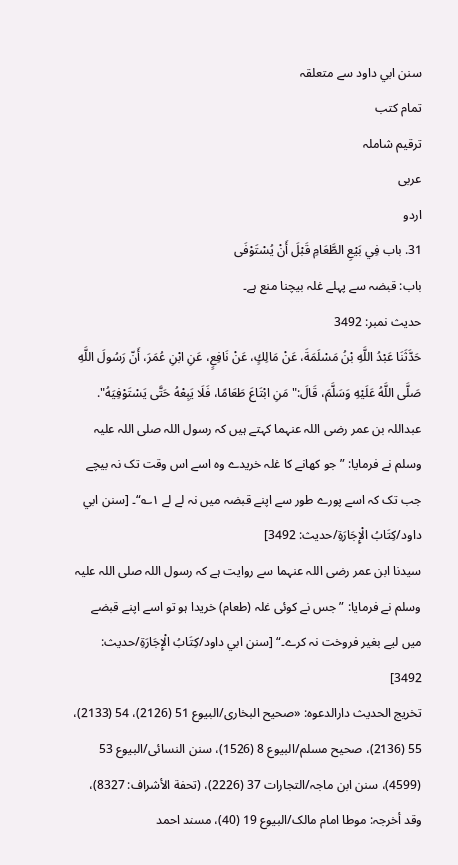سنن ابي داود سے متعلقہ
تمام کتب
ترقیم شاملہ
عربی
اردو
31. باب فِي بَيْعِ الطَّعَامِ قَبْلَ أَنْ يُسْتَوْفَى
باب: قبضہ سے پہلے غلہ بیچنا منع ہے۔
حدیث نمبر: 3492
حَدَّثَنَا عَبْدُ اللَّهِ بْنُ مَسْلَمَةَ، عَنْ مَالِكٍ، عَنْ نَافِعٍ، عَنِ ابْنِ عُمَرَ، أَنّ رَسُولَ اللَّهِ صَلَّى اللَّهُ عَلَيْهِ وَسَلَّمَ، قَالَ:" مَنِ ابْتَاعَ طَعَامًا، فَلَا يَبِعْهُ حَتَّى يَسْتَوْفِيَهُ".
عبداللہ بن عمر رضی اللہ عنہما کہتے ہیں کہ رسول اللہ صلی اللہ علیہ وسلم نے فرمایا: ”جو کھانے کا غلہ خریدے وہ اسے اس وقت تک نہ بیچے جب تک کہ اسے پورے طور سے اپنے قبضہ میں نہ لے لے ۱؎“۔ [سنن ابي داود/كِتَابُ الْإِجَارَةِ/حدیث: 3492]
سیدنا ابن عمر رضی اللہ عنہما سے روایت ہے کہ رسول اللہ صلی اللہ علیہ وسلم نے فرمایا: ”جس نے کوئی غلہ (طعام) خریدا ہو تو اسے اپنے قبضے میں لیے بغیر فروخت نہ کرے۔“ [سنن ابي داود/كِتَابُ الْإِجَارَةِ/حدیث: 3492]
تخریج الحدیث دارالدعوہ: «صحیح البخاری/البیوع 51 (2126)، 54 (2133)، 55 (2136)، صحیح مسلم/البیوع 8 (1526)، سنن النسائی/البیوع 53 (4599)، سنن ابن ماجہ/التجارات 37 (2226)، (تحفة الأشراف: 8327)، وقد أخرجہ: موطا امام مالک/البیوع 19 (40)، مسند احمد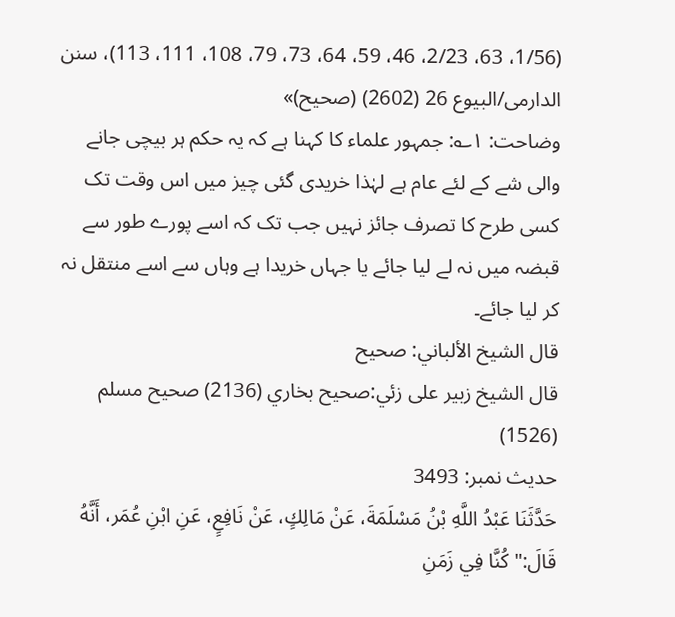(1/56، 63، 2/23، 46، 59، 64، 73، 79، 108، 111، 113)، سنن الدارمی/البیوع 26 (2602) (صحیح)»
وضاحت: ۱؎: جمہور علماء کا کہنا ہے کہ یہ حکم ہر بیچی جانے والی شے کے لئے عام ہے لہٰذا خریدی گئی چیز میں اس وقت تک کسی طرح کا تصرف جائز نہیں جب تک کہ اسے پورے طور سے قبضہ میں نہ لے لیا جائے یا جہاں خریدا ہے وہاں سے اسے منتقل نہ کر لیا جائے۔
قال الشيخ الألباني: صحيح
قال الشيخ زبير على زئي:صحيح بخاري (2136) صحيح مسلم (1526)
حدیث نمبر: 3493
حَدَّثَنَا عَبْدُ اللَّهِ بْنُ مَسْلَمَةَ، عَنْ مَالِكٍ، عَنْ نَافِعٍ، عَنِ ابْنِ عُمَر، أَنَّهُ قَالَ:" كُنَّا فِي زَمَنِ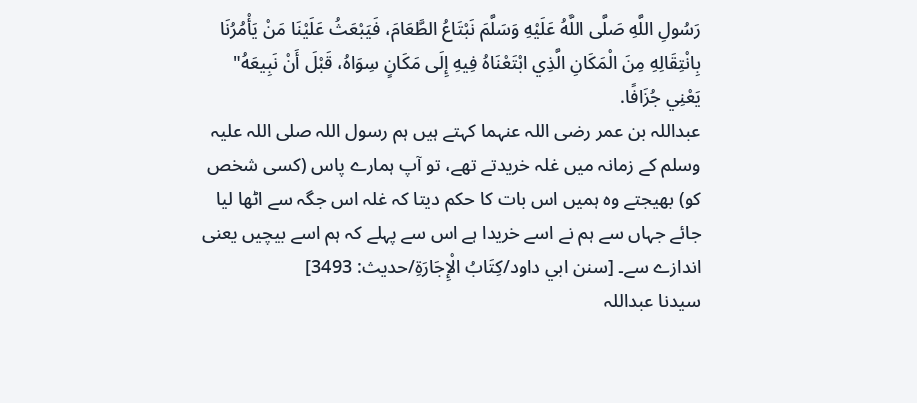رَسُولِ اللَّهِ صَلَّى اللَّهُ عَلَيْهِ وَسَلَّمَ نَبْتَاعُ الطَّعَامَ، فَيَبْعَثُ عَلَيْنَا مَنْ يَأْمُرُنَا بِانْتِقَالِهِ مِنَ الْمَكَانِ الَّذِي ابْتَعْنَاهُ فِيهِ إِلَى مَكَانٍ سِوَاهُ، قَبْلَ أَنْ نَبِيعَهُ" يَعْنِي جُزَافًا.
عبداللہ بن عمر رضی اللہ عنہما کہتے ہیں ہم رسول اللہ صلی اللہ علیہ وسلم کے زمانہ میں غلہ خریدتے تھے، تو آپ ہمارے پاس (کسی شخص کو) بھیجتے وہ ہمیں اس بات کا حکم دیتا کہ غلہ اس جگہ سے اٹھا لیا جائے جہاں سے ہم نے اسے خریدا ہے اس سے پہلے کہ ہم اسے بیچیں یعنی اندازے سے۔ [سنن ابي داود/كِتَابُ الْإِجَارَةِ/حدیث: 3493]
سیدنا عبداللہ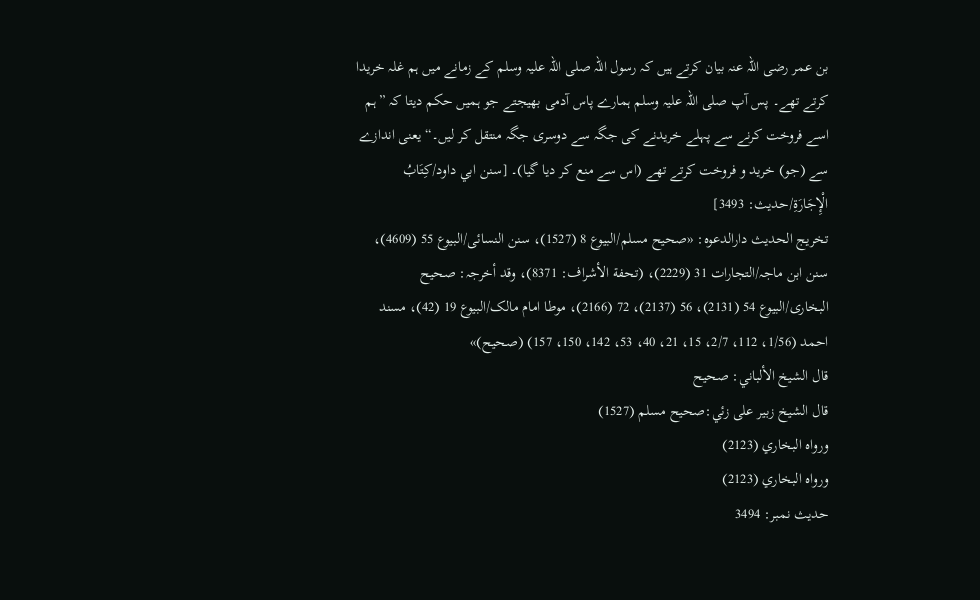بن عمر رضی اللہ عنہ بیان کرتے ہیں کہ رسول اللہ صلی اللہ علیہ وسلم کے زمانے میں ہم غلہ خریدا کرتے تھے۔ پس آپ صلی اللہ علیہ وسلم ہمارے پاس آدمی بھیجتے جو ہمیں حکم دیتا کہ ”ہم اسے فروخت کرنے سے پہلے خریدنے کی جگہ سے دوسری جگہ منتقل کر لیں۔“ یعنی اندازے سے (جو) خرید و فروخت کرتے تھے (اس سے منع کر دیا گیا)۔ [سنن ابي داود/كِتَابُ الْإِجَارَةِ/حدیث: 3493]
تخریج الحدیث دارالدعوہ: «صحیح مسلم/البیوع 8 (1527)، سنن النسائی/البیوع 55 (4609)، سنن ابن ماجہ/التجارات 31 (2229)، (تحفة الأشراف: 8371)، وقد أخرجہ: صحیح البخاری/البیوع 54 (2131)، 56 (2137)، 72 (2166)، موطا امام مالک/البیوع 19 (42)، مسند احمد (1/56، 112، 2/7، 15، 21، 40، 53، 142، 150، 157) (صحیح)»
قال الشيخ الألباني: صحيح
قال الشيخ زبير على زئي:صحيح مسلم (1527)
ورواه البخاري (2123)
ورواه البخاري (2123)
حدیث نمبر: 3494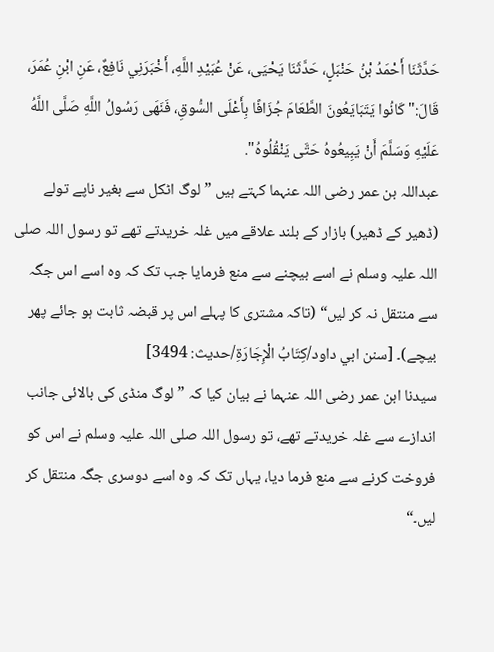حَدَّثَنَا أَحْمَدُ بْنُ حَنْبَلٍ، حَدَّثَنَا يَحْيَى، عَنْ عُبَيْدِ اللَّهِ، أَخْبَرَنِي نَافِعٌ، عَنِ ابْنِ عُمَرَ، قَالَ:" كَانُوا يَتَبَايَعُونَ الطَّعَامَ جُزَافًا بِأَعْلَى السُّوقِ، فَنَهَى رَسُولُ اللَّهِ صَلَّى اللَّهُ عَلَيْهِ وَسَلَّمَ أَنْ يَبِيعُوهُ حَتَّى يَنْقُلُوهُ".
عبداللہ بن عمر رضی اللہ عنہما کہتے ہیں ”لوگ اٹکل سے بغیر ناپے تولے (ڈھیر کے ڈھیر) بازار کے بلند علاقے میں غلہ خریدتے تھے تو رسول اللہ صلی اللہ علیہ وسلم نے اسے بیچنے سے منع فرمایا جب تک کہ وہ اسے اس جگہ سے منتقل نہ کر لیں“ (تاکہ مشتری کا پہلے اس پر قبضہ ثابت ہو جائے پھر بیچے)۔ [سنن ابي داود/كِتَابُ الْإِجَارَةِ/حدیث: 3494]
سیدنا ابن عمر رضی اللہ عنہما نے بیان کیا کہ ”لوگ منڈی کی بالائی جانب اندازے سے غلہ خریدتے تھے، تو رسول اللہ صلی اللہ علیہ وسلم نے اس کو فروخت کرنے سے منع فرما دیا، یہاں تک کہ وہ اسے دوسری جگہ منتقل کر لیں۔“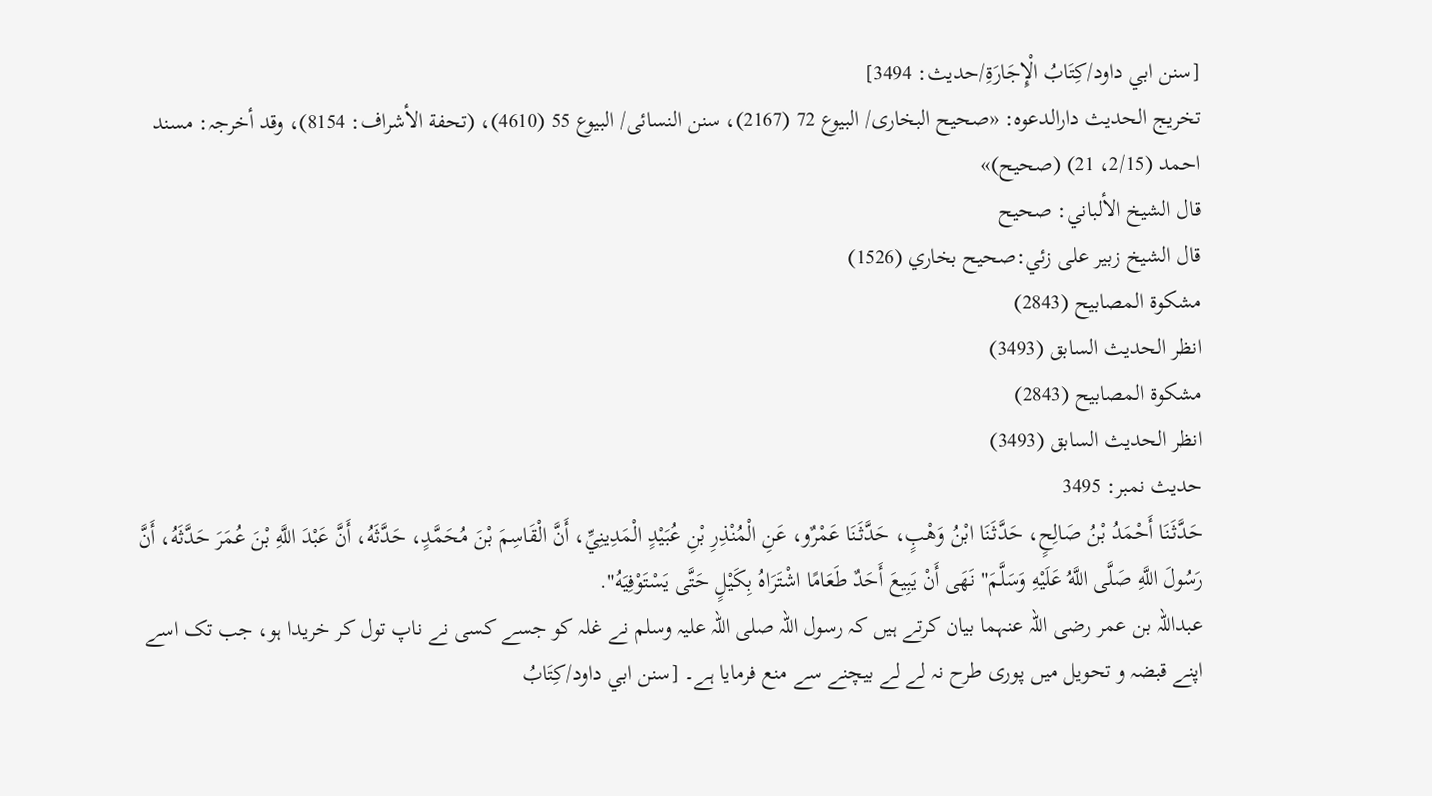[سنن ابي داود/كِتَابُ الْإِجَارَةِ/حدیث: 3494]
تخریج الحدیث دارالدعوہ: «صحیح البخاری/ البیوع 72 (2167)، سنن النسائی/ البیوع 55 (4610)، (تحفة الأشراف: 8154)، وقد أخرجہ: مسند احمد (2/15، 21) (صحیح)»
قال الشيخ الألباني: صحيح
قال الشيخ زبير على زئي:صحيح بخاري (1526)
مشكوة المصابيح (2843)
انظر الحديث السابق (3493)
مشكوة المصابيح (2843)
انظر الحديث السابق (3493)
حدیث نمبر: 3495
حَدَّثَنَا أَحْمَدُ بْنُ صَالِحٍ، حَدَّثَنَا ابْنُ وَهْبٍ، حَدَّثَنَا عَمْرٌو، عَنِ الْمُنْذِرِ بْنِ عُبَيْدٍ الْمَدِينِيِّ، أَنَّ الْقَاسِمَ بْنَ مُحَمَّدٍ، حَدَّثَهُ، أَنَّ عَبْدَ اللَّهِ بْنَ عُمَرَ حَدَّثَهُ، أَنَّ رَسُولَ اللَّهِ صَلَّى اللَّهُ عَلَيْهِ وَسَلَّمَ" نَهَى أَنْ يَبِيعَ أَحَدٌ طَعَامًا اشْتَرَاهُ بِكَيْلٍ حَتَّى يَسْتَوْفِيَهُ".
عبداللہ بن عمر رضی اللہ عنہما بیان کرتے ہیں کہ رسول اللہ صلی اللہ علیہ وسلم نے غلہ کو جسے کسی نے ناپ تول کر خریدا ہو، جب تک اسے اپنے قبضہ و تحویل میں پوری طرح نہ لے لے بیچنے سے منع فرمایا ہے۔ [سنن ابي داود/كِتَابُ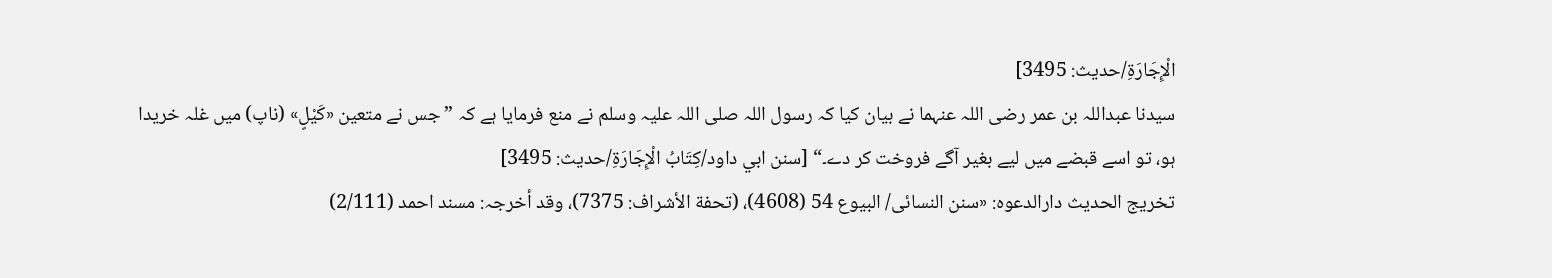الْإِجَارَةِ/حدیث: 3495]
سیدنا عبداللہ بن عمر رضی اللہ عنہما نے بیان کیا کہ رسول اللہ صلی اللہ علیہ وسلم نے منع فرمایا ہے کہ ”جس نے متعین «كَيْلٍ» (ناپ) میں غلہ خریدا ہو، تو اسے قبضے میں لیے بغیر آگے فروخت کر دے۔“ [سنن ابي داود/كِتَابُ الْإِجَارَةِ/حدیث: 3495]
تخریج الحدیث دارالدعوہ: «سنن النسائی/ البیوع 54 (4608)، (تحفة الأشراف: 7375)، وقد أخرجہ: مسند احمد (2/111)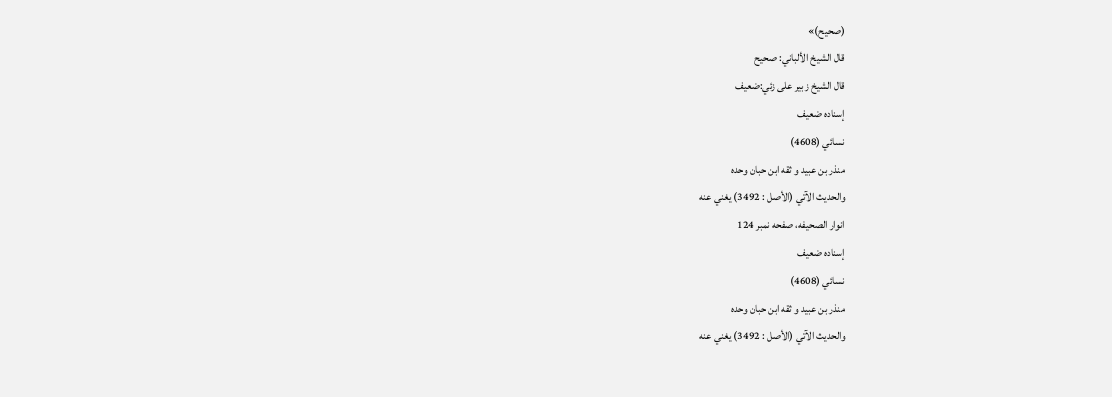(صحیح)»
قال الشيخ الألباني: صحيح
قال الشيخ زبير على زئي:ضعيف
إسناده ضعيف
نسائي (4608)
منذر بن عبيد و ثقه ابن حبان وحده
والحديث الآتي (الأصل : 3492) يغني عنه
انوار الصحيفه، صفحه نمبر 124
إسناده ضعيف
نسائي (4608)
منذر بن عبيد و ثقه ابن حبان وحده
والحديث الآتي (الأصل : 3492) يغني عنه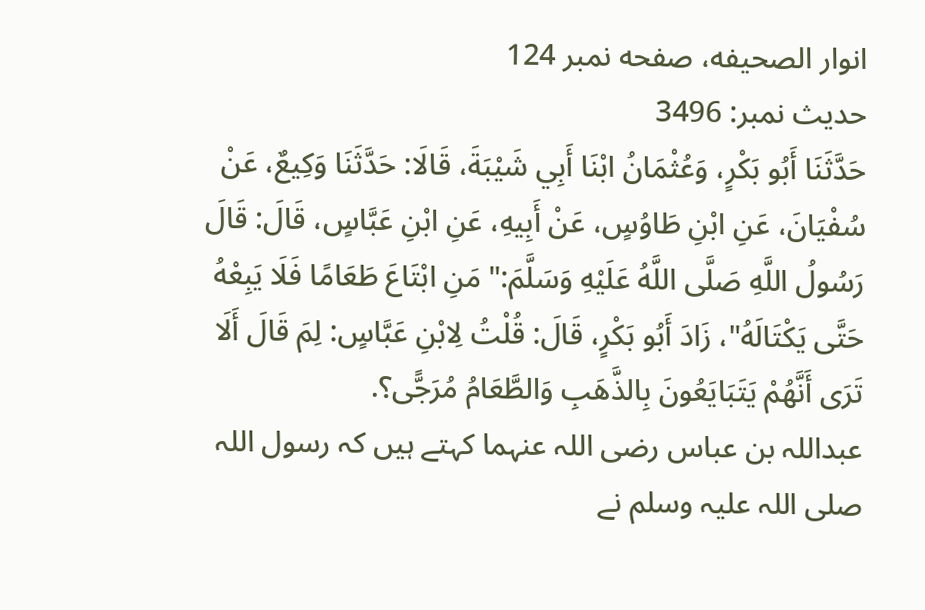انوار الصحيفه، صفحه نمبر 124
حدیث نمبر: 3496
حَدَّثَنَا أَبُو بَكْرٍ، وَعُثْمَانُ ابْنَا أَبِي شَيْبَةَ، قَالَا: حَدَّثَنَا وَكِيعٌ، عَنْ سُفْيَانَ، عَنِ ابْنِ طَاوُسٍ، عَنْ أَبِيهِ، عَنِ ابْنِ عَبَّاسٍ، قَالَ: قَالَ رَسُولُ اللَّهِ صَلَّى اللَّهُ عَلَيْهِ وَسَلَّمَ:" مَنِ ابْتَاعَ طَعَامًا فَلَا يَبِعْهُ حَتَّى يَكْتَالَهُ"، زَادَ أَبُو بَكْرٍ، قَالَ: قُلْتُ لِابْنِ عَبَّاسٍ: لِمَ قَالَ أَلَا تَرَى أَنَّهُمْ يَتَبَايَعُونَ بِالذَّهَبِ وَالطَّعَامُ مُرَجًّى؟.
عبداللہ بن عباس رضی اللہ عنہما کہتے ہیں کہ رسول اللہ صلی اللہ علیہ وسلم نے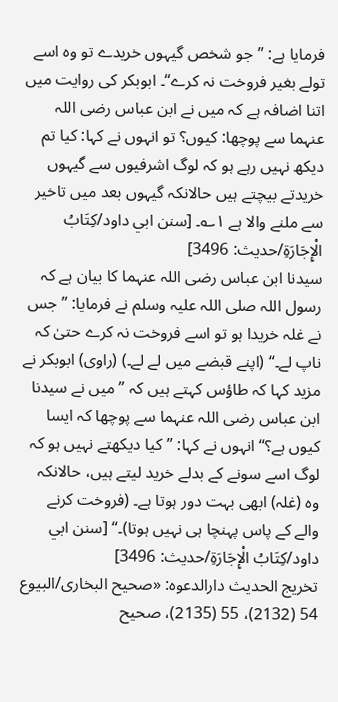فرمایا ہے: ”جو شخص گیہوں خریدے تو وہ اسے تولے بغیر فروخت نہ کرے“۔ ابوبکر کی روایت میں اتنا اضافہ ہے کہ میں نے ابن عباس رضی اللہ عنہما سے پوچھا: کیوں؟ تو انہوں نے کہا: کیا تم دیکھ نہیں رہے ہو کہ لوگ اشرفیوں سے گیہوں خریدتے بیچتے ہیں حالانکہ گیہوں بعد میں تاخیر سے ملنے والا ہے ۱؎۔ [سنن ابي داود/كِتَابُ الْإِجَارَةِ/حدیث: 3496]
سیدنا ابن عباس رضی اللہ عنہما کا بیان ہے کہ رسول اللہ صلی اللہ علیہ وسلم نے فرمایا: ”جس نے غلہ خریدا ہو تو اسے فروخت نہ کرے حتیٰ کہ ناپ لے۔“ (اپنے قبضے میں لے لے۔) (راوی) ابوبکر نے مزید کہا کہ طاؤس کہتے ہیں کہ ”میں نے سیدنا ابن عباس رضی اللہ عنہما سے پوچھا کہ ایسا کیوں ہے؟“ انہوں نے کہا: ”کیا دیکھتے نہیں ہو کہ لوگ اسے سونے کے بدلے خرید لیتے ہیں، حالانکہ وہ (غلہ) ابھی بہت دور ہوتا ہے۔ (فروخت کرنے والے کے پاس پہنچا ہی نہیں ہوتا)۔“ [سنن ابي داود/كِتَابُ الْإِجَارَةِ/حدیث: 3496]
تخریج الحدیث دارالدعوہ: «صحیح البخاری/البیوع 54 (2132)، 55 (2135)، صحیح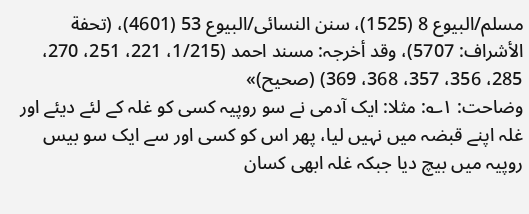مسلم/البیوع 8 (1525)، سنن النسائی/البیوع 53 (4601)، (تحفة الأشراف: 5707)، وقد أخرجہ: مسند احمد (1/215، 221، 251، 270، 285، 356، 357، 368، 369) (صحیح)»
وضاحت: ۱؎: مثلا: ایک آدمی نے سو روپیہ کسی کو غلہ کے لئے دیئے اور غلہ اپنے قبضہ میں نہیں لیا، پھر اس کو کسی اور سے ایک سو بیس روپیہ میں بیچ دیا جبکہ غلہ ابھی کسان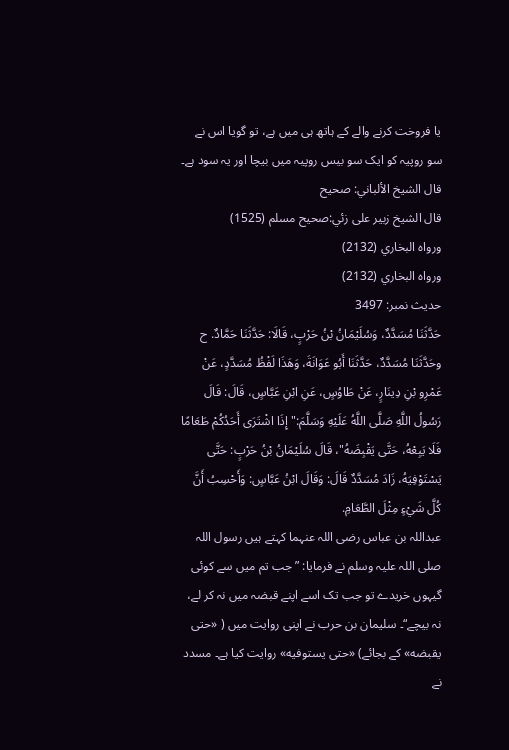یا فروخت کرنے والے کے ہاتھ ہی میں ہے، تو گویا اس نے سو روپیہ کو ایک سو بیس روپیہ میں بیچا اور یہ سود ہے۔
قال الشيخ الألباني: صحيح
قال الشيخ زبير على زئي:صحيح مسلم (1525)
ورواه البخاري (2132)
ورواه البخاري (2132)
حدیث نمبر: 3497
حَدَّثَنَا مُسَدَّدٌ، وَسُلَيْمَانُ بْنُ حَرْبٍ، قَالَا: حَدَّثَنَا حَمَّادٌ. ح وحَدَّثَنَا مُسَدَّدٌ، حَدَّثَنَا أَبُو عَوَانَةَ، وَهَذَا لَفْظُ مُسَدَّدٍ، عَنْ عَمْرِو بْنِ دِينَارٍ، عَنْ طَاوُسٍ، عَنِ ابْنِ عَبَّاسٍ، قَالَ: قَالَ رَسُولُ اللَّهِ صَلَّى اللَّهُ عَلَيْهِ وَسَلَّمَ:" إِذَا اشْتَرَى أَحَدُكُمْ طَعَامًا فَلَا يَبِعْهُ، حَتَّى يَقْبِضَهُ"، قَالَ سُلَيْمَانُ بْنُ حَرْبٍ: حَتَّى يَسْتَوْفِيَهُ، زَادَ مُسَدَّدٌ قَالَ: وَقَالَ ابْنُ عَبَّاسٍ: وَأَحْسِبُ أَنَّ كُلَّ شَيْءٍ مِثْلَ الطَّعَامِ.
عبداللہ بن عباس رضی اللہ عنہما کہتے ہیں رسول اللہ صلی اللہ علیہ وسلم نے فرمایا: ”جب تم میں سے کوئی گیہوں خریدے تو جب تک اسے اپنے قبضہ میں نہ کر لے، نہ بیچے“۔ سلیمان بن حرب نے اپنی روایت میں ( «حتى يقبضه» کے بجائے) «حتى يستوفيه» روایت کیا ہے۔ مسدد نے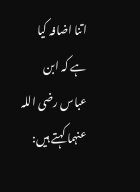اتنا اضافہ کیا ہے کہ ابن عباس رضی اللہ عنہما کہتے ہیں: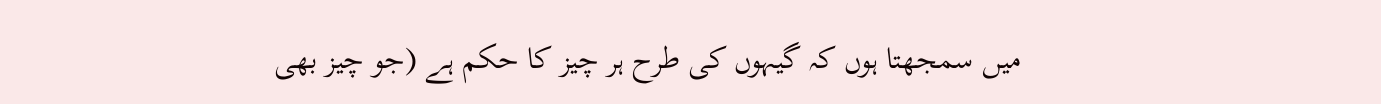میں سمجھتا ہوں کہ گیہوں کی طرح ہر چیز کا حکم ہے (جو چیز بھی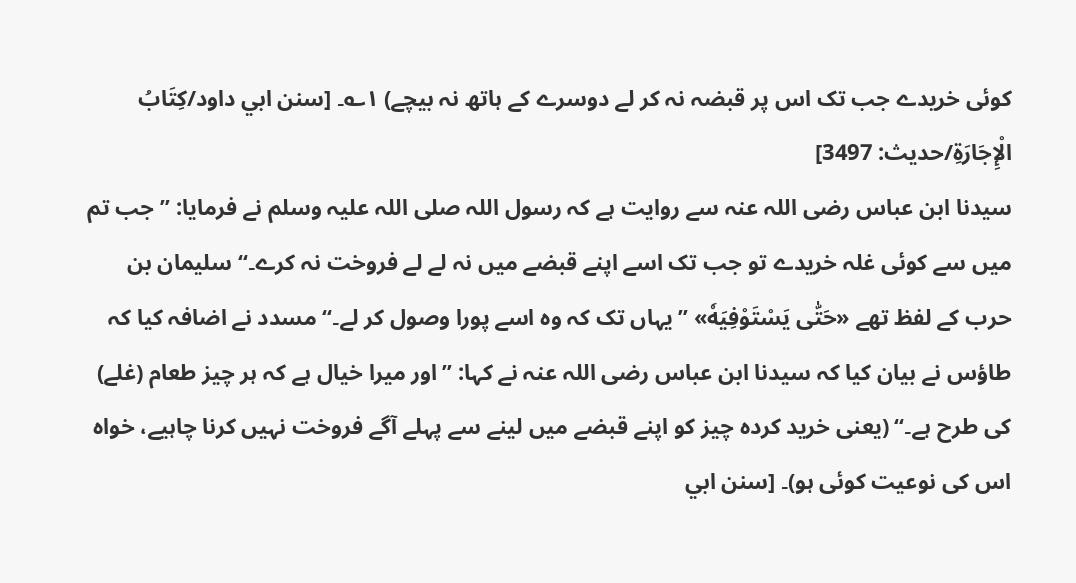کوئی خریدے جب تک اس پر قبضہ نہ کر لے دوسرے کے ہاتھ نہ بیچے) ۱؎۔ [سنن ابي داود/كِتَابُ الْإِجَارَةِ/حدیث: 3497]
سیدنا ابن عباس رضی اللہ عنہ سے روایت ہے کہ رسول اللہ صلی اللہ علیہ وسلم نے فرمایا: ”جب تم میں سے کوئی غلہ خریدے تو جب تک اسے اپنے قبضے میں نہ لے لے فروخت نہ کرے۔“ سلیمان بن حرب کے لفظ تھے «حَتّٰى يَسْتَوْفِيَهٗ» ”یہاں تک کہ وہ اسے پورا وصول کر لے۔“ مسدد نے اضافہ کیا کہ طاؤس نے بیان کیا کہ سیدنا ابن عباس رضی اللہ عنہ نے کہا: ”اور میرا خیال ہے کہ ہر چیز طعام (غلے) کی طرح ہے۔“ (یعنی خرید کردہ چیز کو اپنے قبضے میں لینے سے پہلے آگے فروخت نہیں کرنا چاہیے، خواہ اس کی نوعیت کوئی ہو)۔ [سنن ابي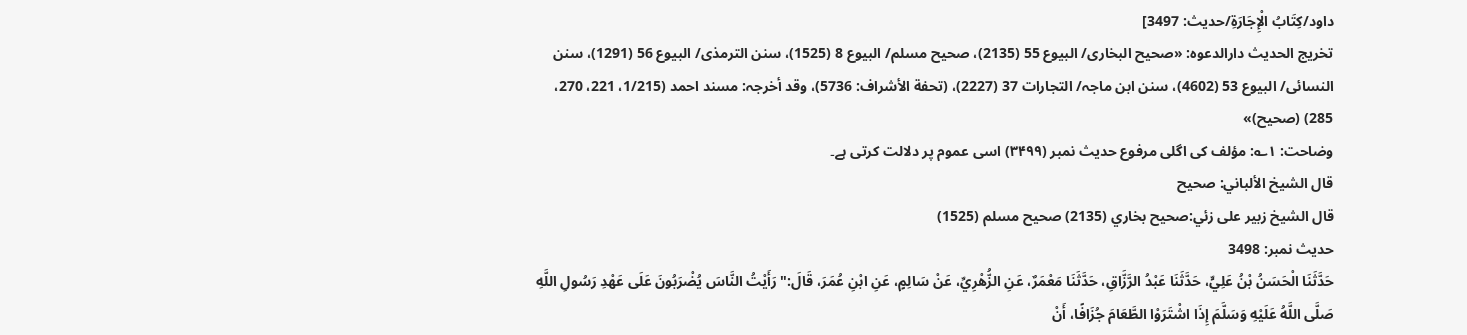داود/كِتَابُ الْإِجَارَةِ/حدیث: 3497]
تخریج الحدیث دارالدعوہ: «صحیح البخاری/ البیوع 55 (2135)، صحیح مسلم/ البیوع 8 (1525)، سنن الترمذی/ البیوع 56 (1291)، سنن النسائی/ البیوع 53 (4602)، سنن ابن ماجہ/ التجارات 37 (2227)، (تحفة الأشراف: 5736)، وقد أخرجہ: مسند احمد (1/215، 221، 270، 285) (صحیح)»
وضاحت: ۱؎: مؤلف کی اگلی مرفوع حدیث نمبر (۳۴۹۹) اسی عموم پر دلالت کرتی ہے۔
قال الشيخ الألباني: صحيح
قال الشيخ زبير على زئي:صحيح بخاري (2135) صحيح مسلم (1525)
حدیث نمبر: 3498
حَدَّثَنَا الْحَسَنُ بْنُ عَلِيٍّ، حَدَّثَنَا عَبْدُ الرَّزَّاقِ، حَدَّثَنَا مَعْمَرٌ، عَنِ الزُّهْرِيِّ، عَنْ سَالِمٍ، عَنِ ابْنِ عُمَرَ، قَالَ:" رَأَيْتُ النَّاسَ يُضْرَبُونَ عَلَى عَهْدِ رَسُولِ اللَّهِ صَلَّى اللَّهُ عَلَيْهِ وَسَلَّمَ إِذَا اشْتَرَوْا الطَّعَامَ جُزَافًا، أَنْ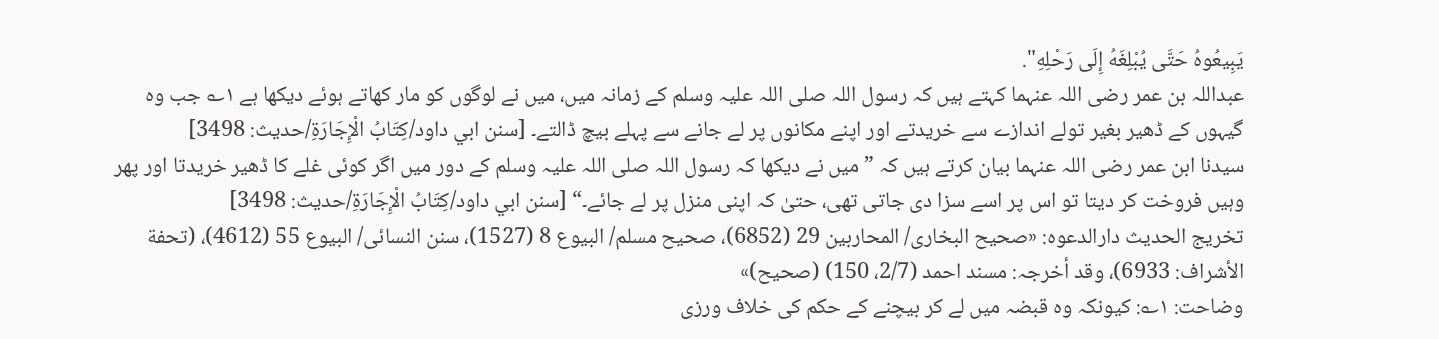يَبِيعُوهُ حَتَّى يُبْلِغَهُ إِلَى رَحْلِهِ".
عبداللہ بن عمر رضی اللہ عنہما کہتے ہیں کہ رسول اللہ صلی اللہ علیہ وسلم کے زمانہ میں، میں نے لوگوں کو مار کھاتے ہوئے دیکھا ہے ۱؎ جب وہ گیہوں کے ڈھیر بغیر تولے اندازے سے خریدتے اور اپنے مکانوں پر لے جانے سے پہلے بیچ ڈالتے۔ [سنن ابي داود/كِتَابُ الْإِجَارَةِ/حدیث: 3498]
سیدنا ابن عمر رضی اللہ عنہما بیان کرتے ہیں کہ ”میں نے دیکھا کہ رسول اللہ صلی اللہ علیہ وسلم کے دور میں اگر کوئی غلے کا ڈھیر خریدتا اور پھر وہیں فروخت کر دیتا تو اس پر اسے سزا دی جاتی تھی، حتیٰ کہ اپنی منزل پر لے جائے۔“ [سنن ابي داود/كِتَابُ الْإِجَارَةِ/حدیث: 3498]
تخریج الحدیث دارالدعوہ: «صحیح البخاری/ المحاربین 29 (6852)، صحیح مسلم/ البیوع 8 (1527)، سنن النسائی/ البیوع 55 (4612)، (تحفة الأشراف: 6933)، وقد أخرجہ: مسند احمد (2/7، 150) (صحیح)»
وضاحت: ۱؎: کیونکہ وہ قبضہ میں لے کر بیچنے کے حکم کی خلاف ورزی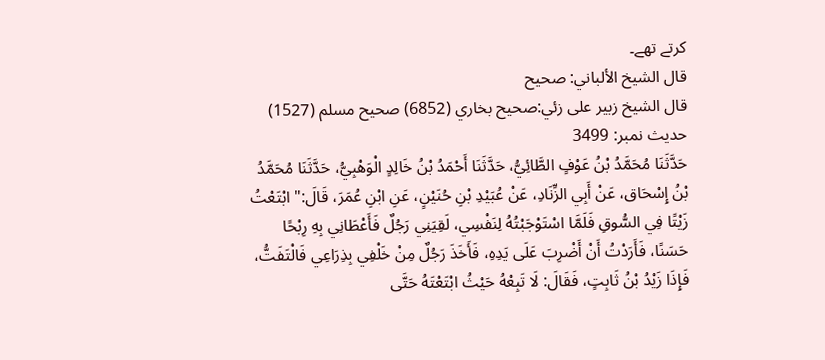کرتے تھے۔
قال الشيخ الألباني: صحيح
قال الشيخ زبير على زئي:صحيح بخاري (6852) صحيح مسلم (1527)
حدیث نمبر: 3499
حَدَّثَنَا مُحَمَّدُ بْنُ عَوْفٍ الطَّائِيُّ، حَدَّثَنَا أَحْمَدُ بْنُ خَالِدٍ الْوَهْبِيُّ، حَدَّثَنَا مُحَمَّدُ بْنُ إِسْحَاق، عَنْ أَبِي الزِّنَادِ، عَنْ عُبَيْدِ بْنِ حُنَيْنٍ، عَنِ ابْنِ عُمَرَ، قَالَ:" ابْتَعْتُ زَيْتًا فِي السُّوقِ فَلَمَّا اسْتَوْجَبْتُهُ لِنَفْسِي، لَقِيَنِي رَجُلٌ فَأَعْطَانِي بِهِ رِبْحًا حَسَنًا، فَأَرَدْتُ أَنْ أَضْرِبَ عَلَى يَدِهِ، فَأَخَذَ رَجُلٌ مِنْ خَلْفِي بِذِرَاعِي فَالْتَفَتُّ، فَإِذَا زَيْدُ بْنُ ثَابِتٍ، فَقَالَ: لَا تَبِعْهُ حَيْثُ ابْتَعْتَهُ حَتَّى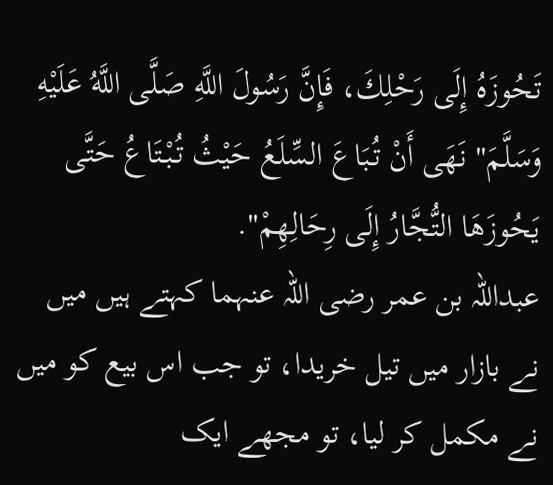تَحُوزَهُ إِلَى رَحْلِكَ، فَإِنَّ رَسُولَ اللَّهِ صَلَّى اللَّهُ عَلَيْهِ وَسَلَّمَ" نَهَى أَنْ تُبَاعَ السِّلَعُ حَيْثُ تُبْتَاعُ حَتَّى يَحُوزَهَا التُّجَّارُ إِلَى رِحَالِهِمْ".
عبداللہ بن عمر رضی اللہ عنہما کہتے ہیں میں نے بازار میں تیل خریدا، تو جب اس بیع کو میں نے مکمل کر لیا، تو مجھے ایک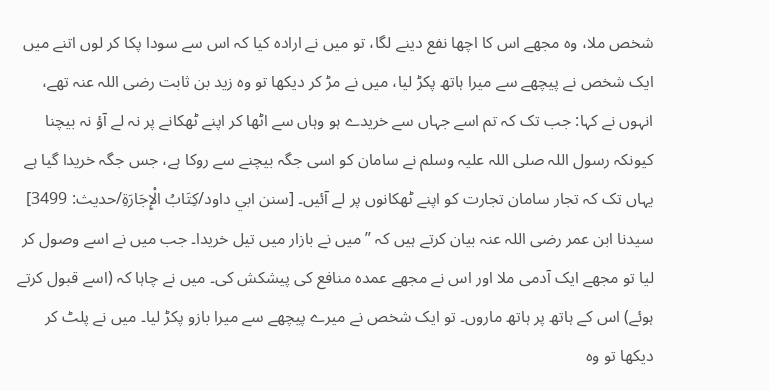شخص ملا، وہ مجھے اس کا اچھا نفع دینے لگا، تو میں نے ارادہ کیا کہ اس سے سودا پکا کر لوں اتنے میں ایک شخص نے پیچھے سے میرا ہاتھ پکڑ لیا، میں نے مڑ کر دیکھا تو وہ زید بن ثابت رضی اللہ عنہ تھے، انہوں نے کہا: جب تک کہ تم اسے جہاں سے خریدے ہو وہاں سے اٹھا کر اپنے ٹھکانے پر نہ لے آؤ نہ بیچنا کیونکہ رسول اللہ صلی اللہ علیہ وسلم نے سامان کو اسی جگہ بیچنے سے روکا ہے، جس جگہ خریدا گیا ہے یہاں تک کہ تجار سامان تجارت کو اپنے ٹھکانوں پر لے آئیں۔ [سنن ابي داود/كِتَابُ الْإِجَارَةِ/حدیث: 3499]
سیدنا ابن عمر رضی اللہ عنہ بیان کرتے ہیں کہ ”میں نے بازار میں تیل خریدا۔ جب میں نے اسے وصول کر لیا تو مجھے ایک آدمی ملا اور اس نے مجھے عمدہ منافع کی پیشکش کی۔ میں نے چاہا کہ (اسے قبول کرتے ہوئے) اس کے ہاتھ پر ہاتھ ماروں۔ تو ایک شخص نے میرے پیچھے سے میرا بازو پکڑ لیا۔ میں نے پلٹ کر دیکھا تو وہ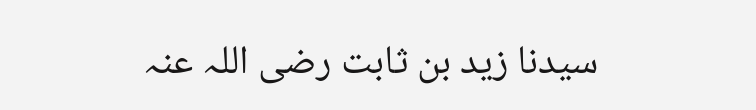سیدنا زید بن ثابت رضی اللہ عنہ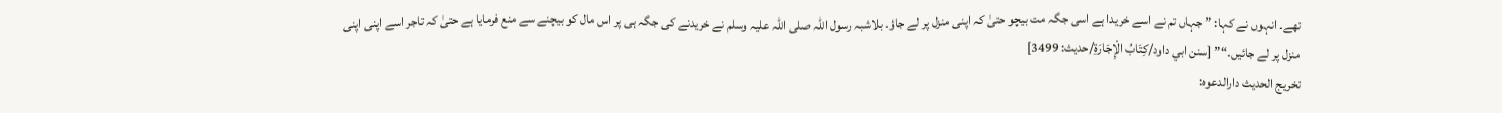تھے۔ انہوں نے کہا: ”جہاں تم نے اسے خریدا ہے اسی جگہ مت بیچو حتیٰ کہ اپنی منزل پر لے جاؤ۔ بلاشبہ رسول اللہ صلی اللہ علیہ وسلم نے خریدنے کی جگہ ہی پر اس مال کو بیچنے سے منع فرمایا ہے حتیٰ کہ تاجر اسے اپنی اپنی منزل پر لے جائیں۔“” [سنن ابي داود/كِتَابُ الْإِجَارَةِ/حدیث: 3499]
تخریج الحدیث دارالدعوہ: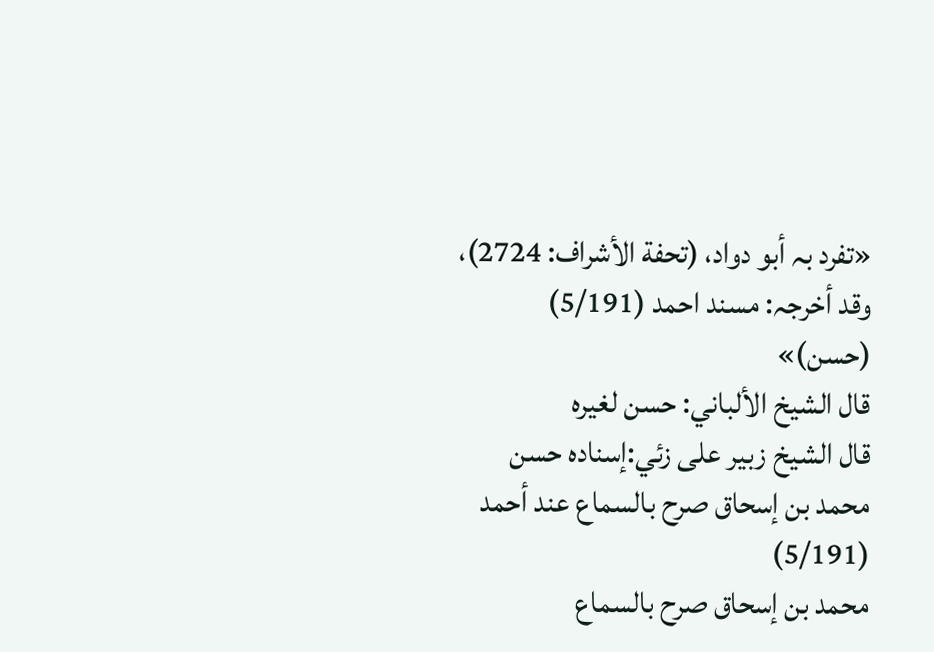«تفرد بہ أبو دواد، (تحفة الأشراف: 2724)، وقد أخرجہ: مسند احمد (5/191) (حسن)»
قال الشيخ الألباني: حسن لغيره
قال الشيخ زبير على زئي:إسناده حسن
محمد بن إسحاق صرح بالسماع عند أحمد (5/191)
محمد بن إسحاق صرح بالسماع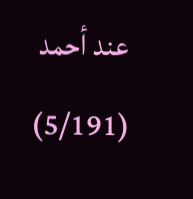عند أحمد (5/191)